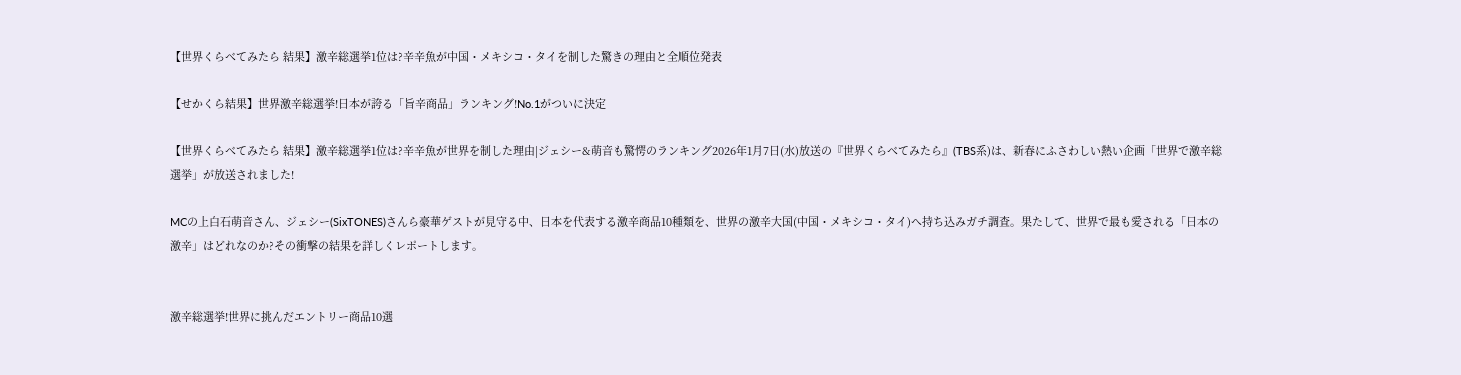【世界くらべてみたら 結果】激辛総選挙1位は?辛辛魚が中国・メキシコ・タイを制した驚きの理由と全順位発表

【せかくら結果】世界激辛総選挙!日本が誇る「旨辛商品」ランキング!No.1がついに決定

【世界くらべてみたら 結果】激辛総選挙1位は?辛辛魚が世界を制した理由|ジェシー&萌音も驚愕のランキング2026年1月7日(水)放送の『世界くらべてみたら』(TBS系)は、新春にふさわしい熱い企画「世界で激辛総選挙」が放送されました!

MCの上白石萌音さん、ジェシー(SixTONES)さんら豪華ゲストが見守る中、日本を代表する激辛商品10種類を、世界の激辛大国(中国・メキシコ・タイ)へ持ち込みガチ調査。果たして、世界で最も愛される「日本の激辛」はどれなのか?その衝撃の結果を詳しくレポートします。


激辛総選挙!世界に挑んだエントリー商品10選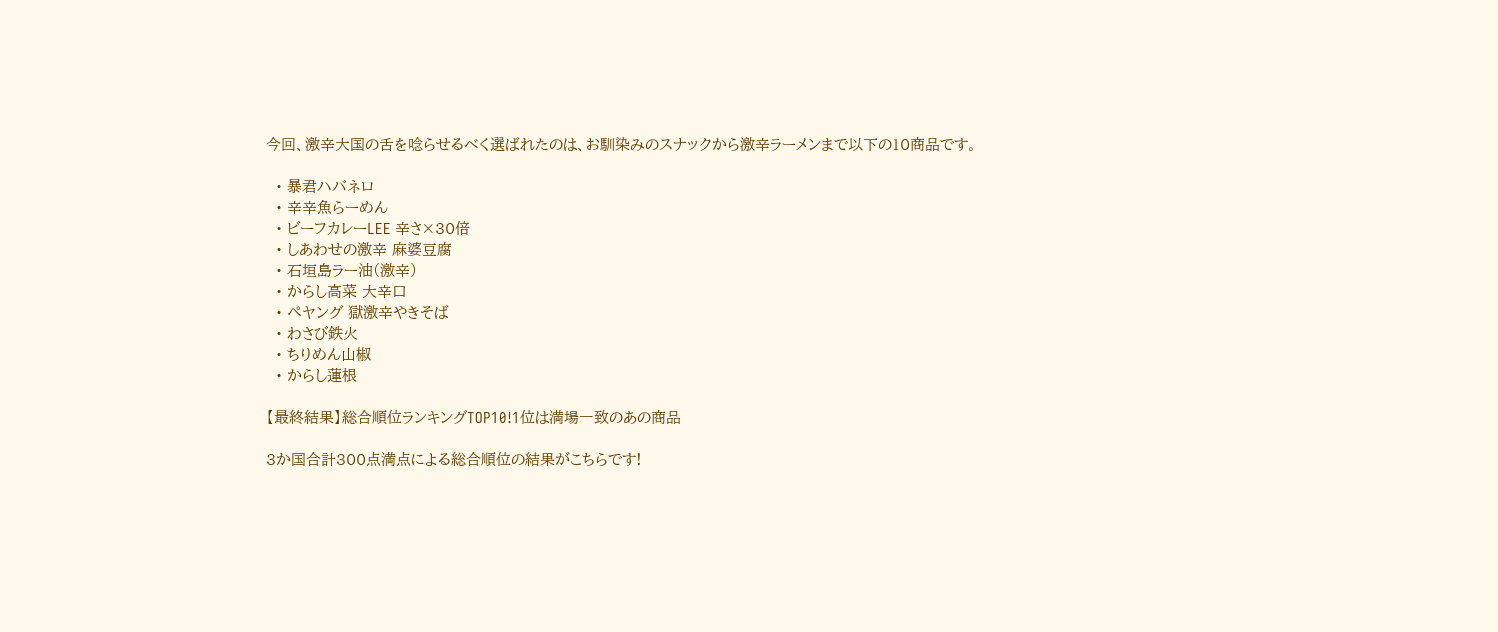今回、激辛大国の舌を唸らせるべく選ばれたのは、お馴染みのスナックから激辛ラーメンまで以下の10商品です。

  • 暴君ハバネロ
  • 辛辛魚らーめん
  • ビーフカレーLEE 辛さ×30倍
  • しあわせの激辛 麻婆豆腐
  • 石垣島ラー油(激辛)
  • からし高菜 大辛口
  • ペヤング 獄激辛やきそば
  • わさび鉄火
  • ちりめん山椒
  • からし蓮根

【最終結果】総合順位ランキングTOP10!1位は満場一致のあの商品

3か国合計300点満点による総合順位の結果がこちらです!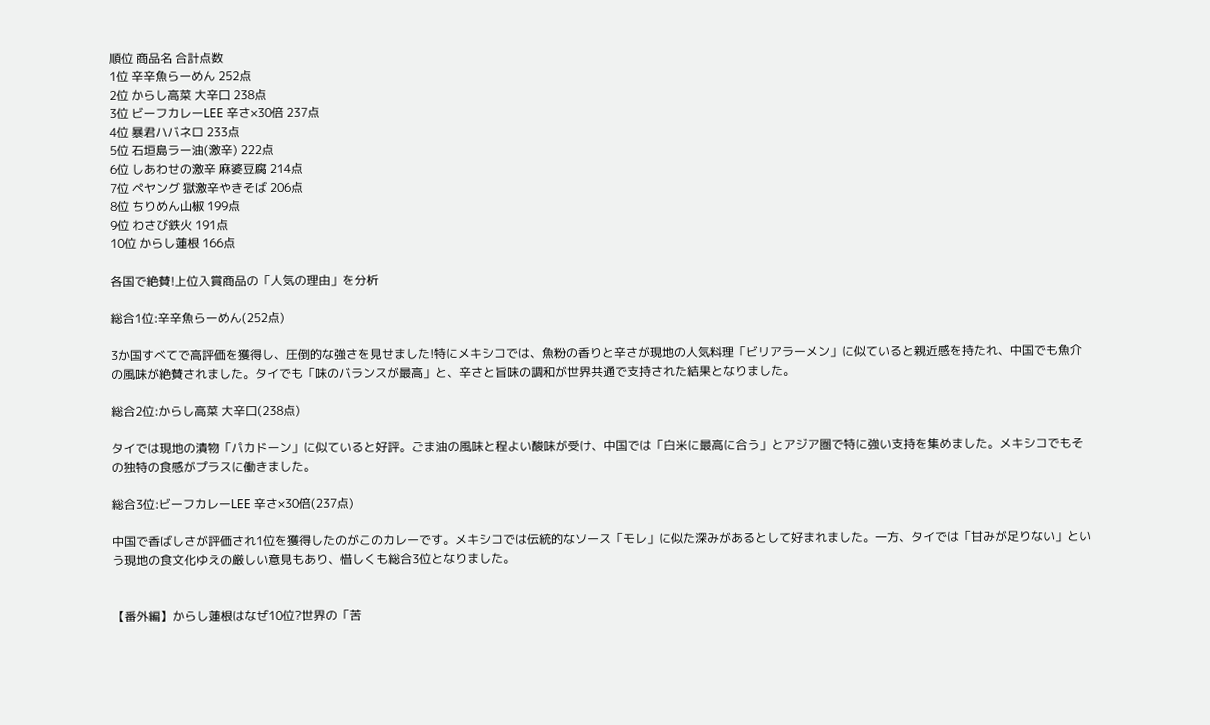順位 商品名 合計点数
1位 辛辛魚らーめん 252点
2位 からし高菜 大辛口 238点
3位 ビーフカレーLEE 辛さ×30倍 237点
4位 暴君ハバネロ 233点
5位 石垣島ラー油(激辛) 222点
6位 しあわせの激辛 麻婆豆腐 214点
7位 ペヤング 獄激辛やきそば 206点
8位 ちりめん山椒 199点
9位 わさび鉄火 191点
10位 からし蓮根 166点

各国で絶賛!上位入賞商品の「人気の理由」を分析

総合1位:辛辛魚らーめん(252点)

3か国すべてで高評価を獲得し、圧倒的な強さを見せました!特にメキシコでは、魚粉の香りと辛さが現地の人気料理「ビリアラーメン」に似ていると親近感を持たれ、中国でも魚介の風味が絶賛されました。タイでも「味のバランスが最高」と、辛さと旨味の調和が世界共通で支持された結果となりました。

総合2位:からし高菜 大辛口(238点)

タイでは現地の漬物「パカドーン」に似ていると好評。ごま油の風味と程よい酸味が受け、中国では「白米に最高に合う」とアジア圏で特に強い支持を集めました。メキシコでもその独特の食感がプラスに働きました。

総合3位:ビーフカレーLEE 辛さ×30倍(237点)

中国で香ばしさが評価され1位を獲得したのがこのカレーです。メキシコでは伝統的なソース「モレ」に似た深みがあるとして好まれました。一方、タイでは「甘みが足りない」という現地の食文化ゆえの厳しい意見もあり、惜しくも総合3位となりました。


【番外編】からし蓮根はなぜ10位?世界の「苦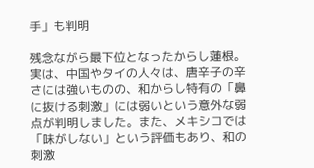手」も判明

残念ながら最下位となったからし蓮根。実は、中国やタイの人々は、唐辛子の辛さには強いものの、和からし特有の「鼻に抜ける刺激」には弱いという意外な弱点が判明しました。また、メキシコでは「味がしない」という評価もあり、和の刺激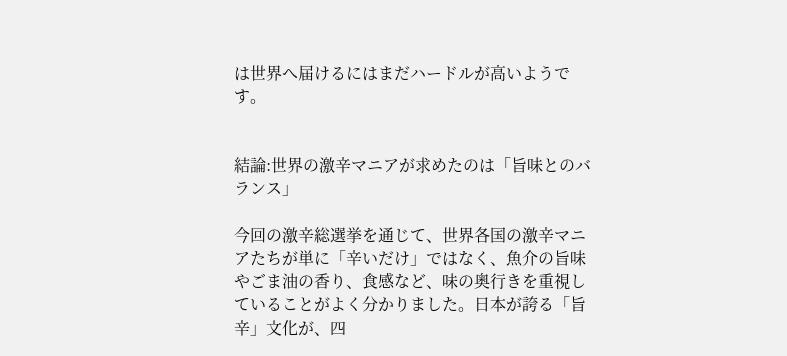は世界へ届けるにはまだハードルが高いようです。


結論:世界の激辛マニアが求めたのは「旨味とのバランス」

今回の激辛総選挙を通じて、世界各国の激辛マニアたちが単に「辛いだけ」ではなく、魚介の旨味やごま油の香り、食感など、味の奥行きを重視していることがよく分かりました。日本が誇る「旨辛」文化が、四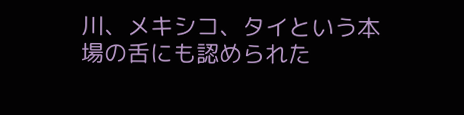川、メキシコ、タイという本場の舌にも認められた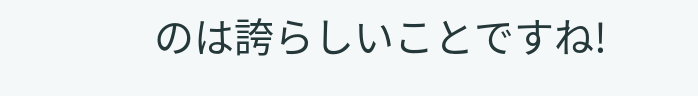のは誇らしいことですね!